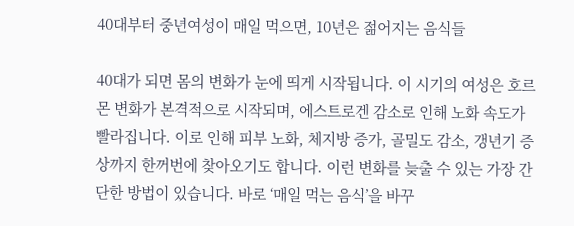40대부터 중년여성이 매일 먹으면, 10년은 젊어지는 음식들

40대가 되면 몸의 변화가 눈에 띄게 시작됩니다. 이 시기의 여성은 호르몬 변화가 본격적으로 시작되며, 에스트로겐 감소로 인해 노화 속도가 빨라집니다. 이로 인해 피부 노화, 체지방 증가, 골밀도 감소, 갱년기 증상까지 한꺼번에 찾아오기도 합니다. 이런 변화를 늦출 수 있는 가장 간단한 방법이 있습니다. 바로 ‘매일 먹는 음식’을 바꾸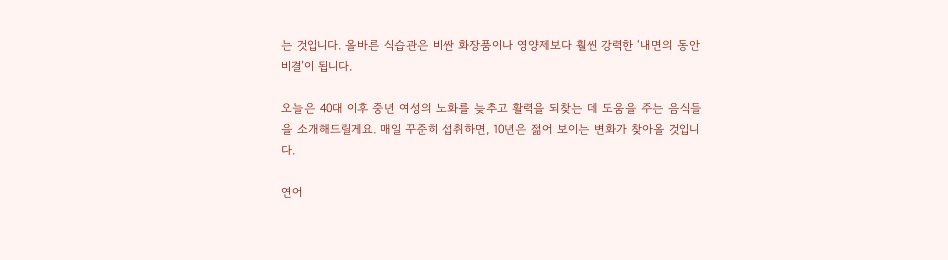는 것입니다. 올바른 식습관은 비싼 화장품이나 영양제보다 훨씬 강력한 ‘내면의 동안 비결’이 됩니다.

오늘은 40대 이후 중년 여성의 노화를 늦추고 활력을 되찾는 데 도움을 주는 음식들을 소개해드릴게요. 매일 꾸준히 섭취하면, 10년은 젊어 보이는 변화가 찾아올 것입니다.

연어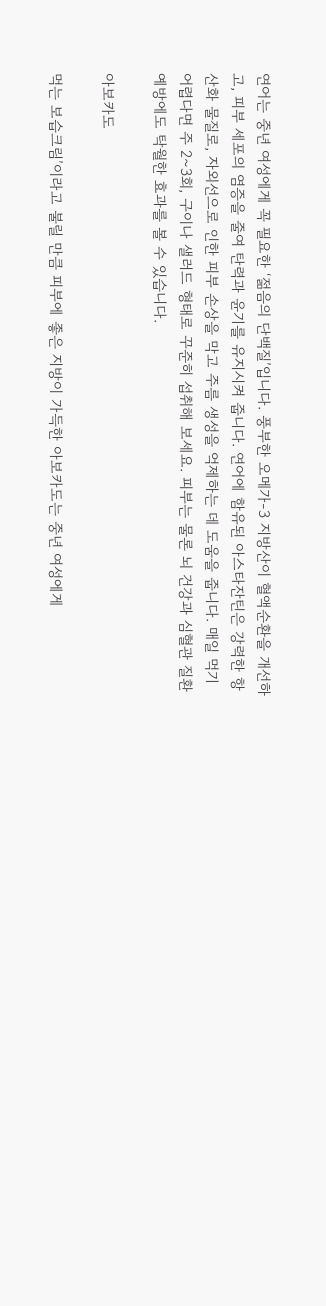연어는 중년 여성에게 꼭 필요한 ‘젊음의 단백질’입니다. 풍부한 오메가-3 지방산이 혈액순환을 개선하고, 피부 세포의 염증을 줄여 탄력과 윤기를 유지시켜 줍니다. 연어에 함유된 아스타잔틴은 강력한 항산화 물질로, 자외선으로 인한 피부 손상을 막고 주름 생성을 억제하는 데 도움을 줍니다. 매일 먹기 어렵다면 주 2~3회, 구이나 샐러드 형태로 꾸준히 섭취해 보세요. 피부는 물론 뇌 건강과 심혈관 질환 예방에도 탁월한 효과를 볼 수 있습니다.

아보카도

먹는 보습크림’이라고 불릴 만큼 피부에 좋은 지방이 가득한 아보카도는 중년 여성에게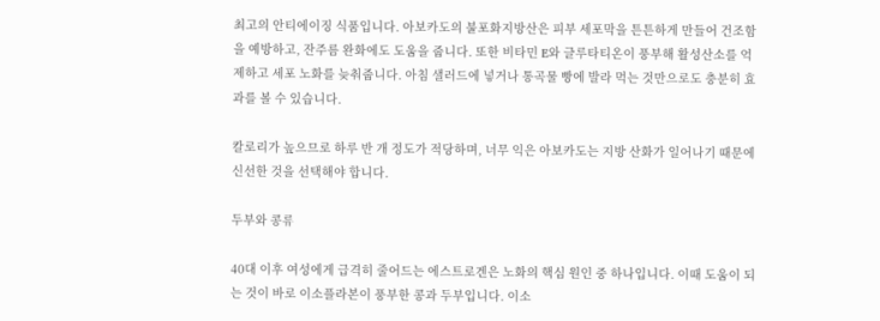최고의 안티에이징 식품입니다. 아보카도의 불포화지방산은 피부 세포막을 튼튼하게 만들어 건조함을 예방하고, 잔주름 완화에도 도움을 줍니다. 또한 비타민 E와 글루타티온이 풍부해 활성산소를 억제하고 세포 노화를 늦춰줍니다. 아침 샐러드에 넣거나 통곡물 빵에 발라 먹는 것만으로도 충분히 효과를 볼 수 있습니다.

칼로리가 높으므로 하루 반 개 정도가 적당하며, 너무 익은 아보카도는 지방 산화가 일어나기 때문에 신선한 것을 선택해야 합니다.

두부와 콩류

40대 이후 여성에게 급격히 줄어드는 에스트로겐은 노화의 핵심 원인 중 하나입니다. 이때 도움이 되는 것이 바로 이소플라본이 풍부한 콩과 두부입니다. 이소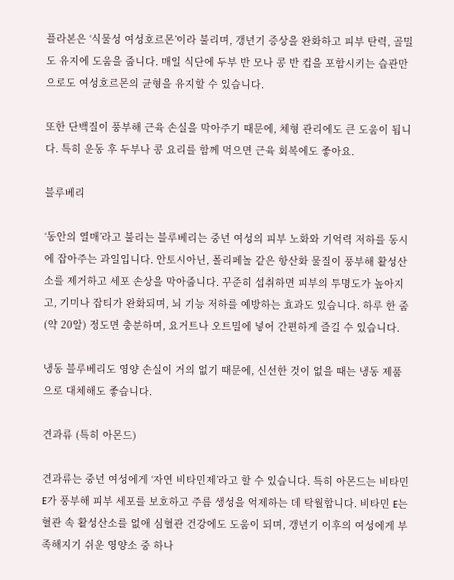플라본은 ‘식물성 여성호르몬’이라 불리며, 갱년기 증상을 완화하고 피부 탄력, 골밀도 유지에 도움을 줍니다. 매일 식단에 두부 반 모나 콩 반 컵을 포함시키는 습관만으로도 여성호르몬의 균형을 유지할 수 있습니다.

또한 단백질이 풍부해 근육 손실을 막아주기 때문에, 체형 관리에도 큰 도움이 됩니다. 특히 운동 후 두부나 콩 요리를 함께 먹으면 근육 회복에도 좋아요.

블루베리

‘동안의 열매’라고 불리는 블루베리는 중년 여성의 피부 노화와 기억력 저하를 동시에 잡아주는 과일입니다. 안토시아닌, 폴리페놀 같은 항산화 물질이 풍부해 활성산소를 제거하고 세포 손상을 막아줍니다. 꾸준히 섭취하면 피부의 투명도가 높아지고, 기미나 잡티가 완화되며, 뇌 기능 저하를 예방하는 효과도 있습니다. 하루 한 줌(약 20알) 정도면 충분하며, 요거트나 오트밀에 넣어 간편하게 즐길 수 있습니다.

냉동 블루베리도 영양 손실이 거의 없기 때문에, 신선한 것이 없을 때는 냉동 제품으로 대체해도 좋습니다.

견과류 (특히 아몬드)

견과류는 중년 여성에게 ‘자연 비타민제’라고 할 수 있습니다. 특히 아몬드는 비타민 E가 풍부해 피부 세포를 보호하고 주름 생성을 억제하는 데 탁월합니다. 비타민 E는 혈관 속 활성산소를 없애 심혈관 건강에도 도움이 되며, 갱년기 이후의 여성에게 부족해지기 쉬운 영양소 중 하나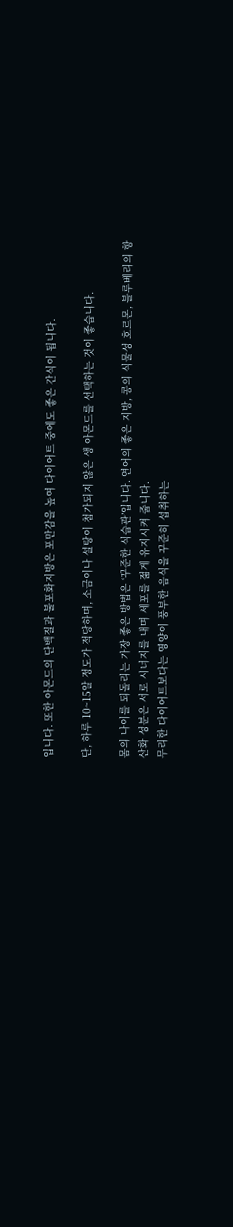입니다. 또한 아몬드의 단백질과 불포화지방은 포만감을 높여 다이어트 중에도 좋은 간식이 됩니다.

단, 하루 10~15알 정도가 적당하며, 소금이나 설탕이 첨가되지 않은 생 아몬드를 선택하는 것이 좋습니다.

몸의 나이를 되돌리는 가장 좋은 방법은 ‘꾸준한 식습관’입니다. 연어의 좋은 지방, 콩의 식물성 호르몬, 블루베리의 항산화 성분은 서로 시너지를 내며 세포를 젊게 유지시켜 줍니다.
무리한 다이어트보다는 영양이 풍부한 음식을 꾸준히 섭취하는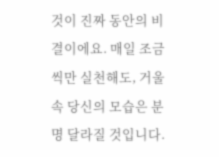것이 진짜 동안의 비결이에요. 매일 조금씩만 실천해도, 거울 속 당신의 모습은 분명 달라질 것입니다.